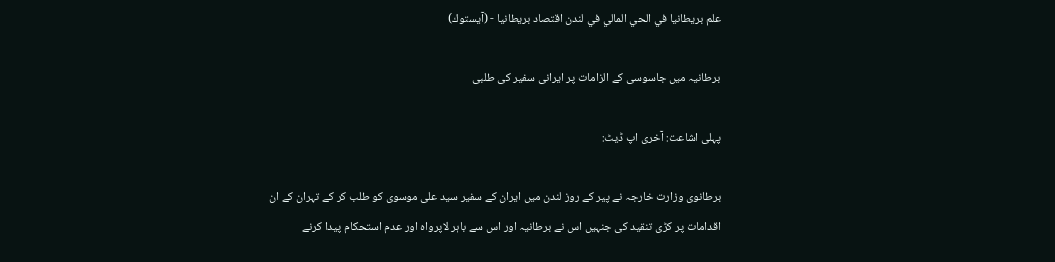علم بريطانيا في الحي المالي في لندن اقتصاد بريطانيا - (آيستوك)

برطانیہ میں جاسوسی کے الزامات پر ایرانی سفیر کی طلبی

پہلی اشاعت: آخری اپ ڈیٹ:

برطانوی وزارت خارجہ نے پیر کے روز لندن میں ایران کے سفیر سید علی موسوی کو طلب کر کے تہران کے ان اقدامات پر کڑی تنقید کی جنہیں اس نے برطانیہ اور اس سے باہر لاپرواہ اور عدم استحکام پیدا کرنے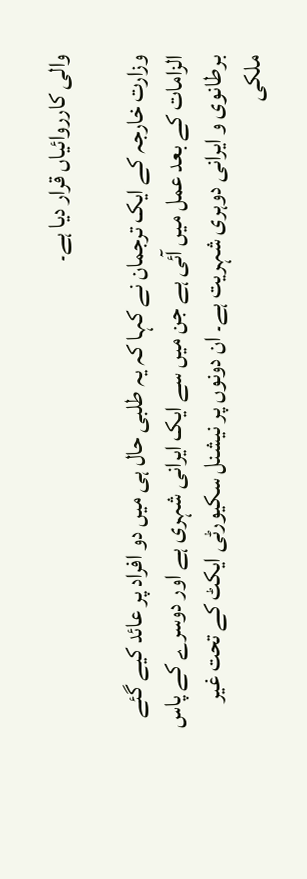والی کارروائیاں قرار دیا ہے۔

وزارت خارجہ کے ایک ترجمان نے کہا کہ یہ طلبی حال ہی میں دو افراد پر عائد کیے گئے الزامات کے بعد عمل میں آئی ہے جن میں سے ایک ایرانی شہری ہے اور دوسرے کے پاس برطانوی و ایرانی دوہری شہریت ہے۔ ان دونوں پر نیشنل سکیورٹی ایکٹ کے تحت غیر ملکی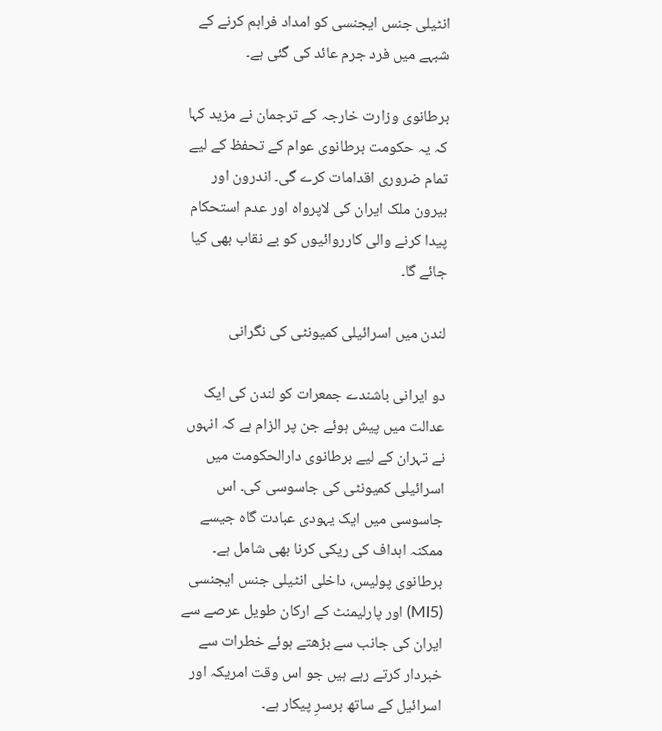انٹیلی جنس ایجنسی کو امداد فراہم کرنے کے شبہے میں فرد جرم عائد کی گئی ہے۔

برطانوی وزارت خارجہ کے ترجمان نے مزید کہا کہ یہ حکومت برطانوی عوام کے تحفظ کے لیے تمام ضروری اقدامات کرے گی۔ اندرون اور بیرون ملک ایران کی لاپرواہ اور عدم استحکام پیدا کرنے والی کارروائیوں کو بے نقاب بھی کیا جائے گا۔

لندن میں اسرائیلی کمیونٹی کی نگرانی

دو ایرانی باشندے جمعرات کو لندن کی ایک عدالت میں پیش ہوئے جن پر الزام ہے کہ انہوں نے تہران کے لیے برطانوی دارالحکومت میں اسرائیلی کمیونٹی کی جاسوسی کی۔ اس جاسوسی میں ایک یہودی عبادت گاہ جیسے ممکنہ اہداف کی ریکی کرنا بھی شامل ہے۔ برطانوی پولیس، داخلی انٹیلی جنس ایجنسی (MI5) اور پارلیمنٹ کے ارکان طویل عرصے سے ایران کی جانب سے بڑھتے ہوئے خطرات سے خبردار کرتے رہے ہیں جو اس وقت امریکہ اور اسرائیل کے ساتھ برسرِ پیکار ہے۔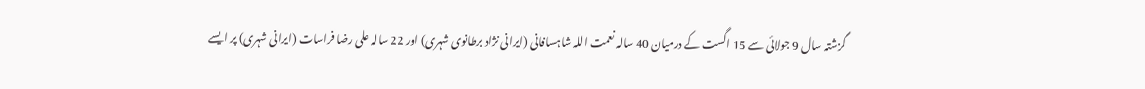گزشتہ سال 9 جولائی سے 15 اگست کے درمیان 40 سالہ نعمت اللہ شاہسافانی (ایرانی نژاد برطانوی شہری) اور 22 سالہ علی رضا فراسات (ایرانی شہری) پر ایسے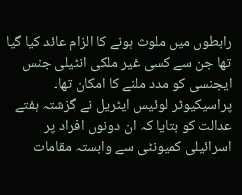رابطوں میں ملوث ہونے کا الزام عائد کیا گیا تھا جن سے کسی غیر ملکی انٹیلی جنس ایجنسی کو مدد ملنے کا امکان تھا۔ پراسیکیوٹر لوئیس ایٹریل نے گزشتہ ہفتے عدالت کو بتایا کہ ان دونوں افراد پر اسرائیلی کمیونٹی سے وابستہ مقامات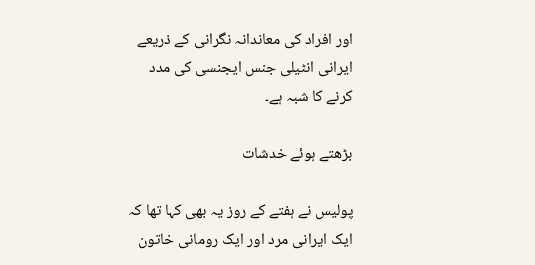اور افراد کی معاندانہ نگرانی کے ذریعے ایرانی انٹیلی جنس ایجنسی کی مدد کرنے کا شبہ ہے۔

بڑھتے ہوئے خدشات

پولیس نے ہفتے کے روز یہ بھی کہا تھا کہ ایک ایرانی مرد اور ایک رومانی خاتون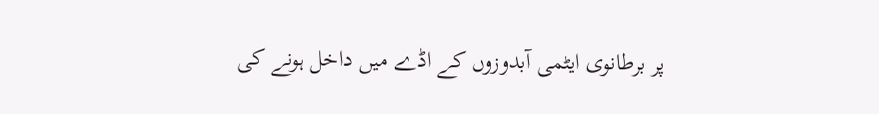پر برطانوی ایٹمی آبدوزوں کے اڈے میں داخل ہونے کی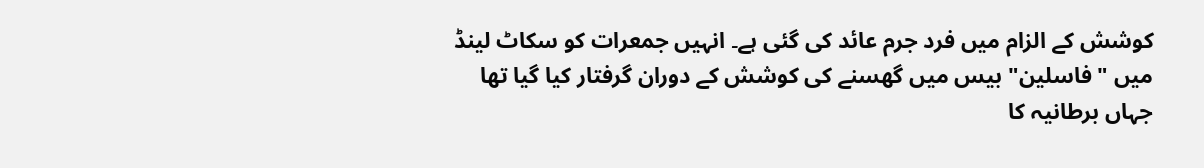کوشش کے الزام میں فرد جرم عائد کی گئی ہے۔ انہیں جمعرات کو سکاٹ لینڈ میں "فاسلین" بیس میں گھسنے کی کوشش کے دوران گرفتار کیا گیا تھا جہاں برطانیہ کا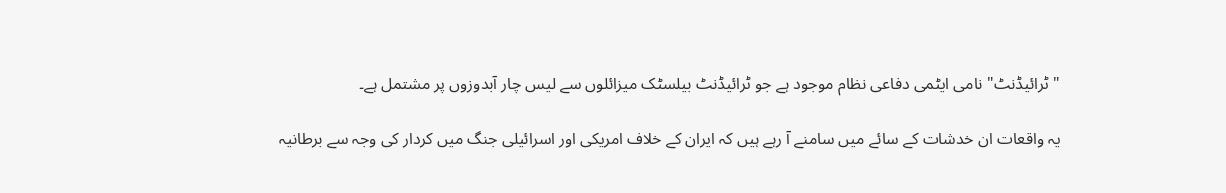"ٹرائیڈنٹ" نامی ایٹمی دفاعی نظام موجود ہے جو ٹرائیڈنٹ بیلسٹک میزائلوں سے لیس چار آبدوزوں پر مشتمل ہے۔

یہ واقعات ان خدشات کے سائے میں سامنے آ رہے ہیں کہ ایران کے خلاف امریکی اور اسرائیلی جنگ میں کردار کی وجہ سے برطانیہ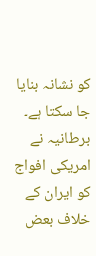کو نشانہ بنایا جا سکتا ہے۔ برطانیہ نے امریکی افواج کو ایران کے خلاف بعض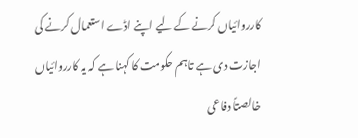کارروائیاں کرنے کے لیے اپنے اڈے استعمال کرنے کی اجازت دی ہے تاہم حکومت کا کہنا ہے کہ یہ کارروائیاں خالصتاً دفاعی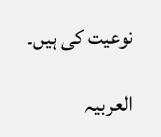نوعیت کی ہیں۔

العربیہ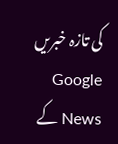کی تازہ خبریں Google News کے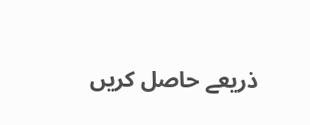ذریعے حاصل کریں